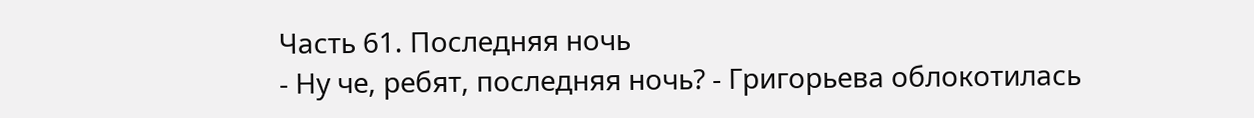Часть 61. Последняя ночь
- Ну че, ребят, последняя ночь? - Григорьева облокотилась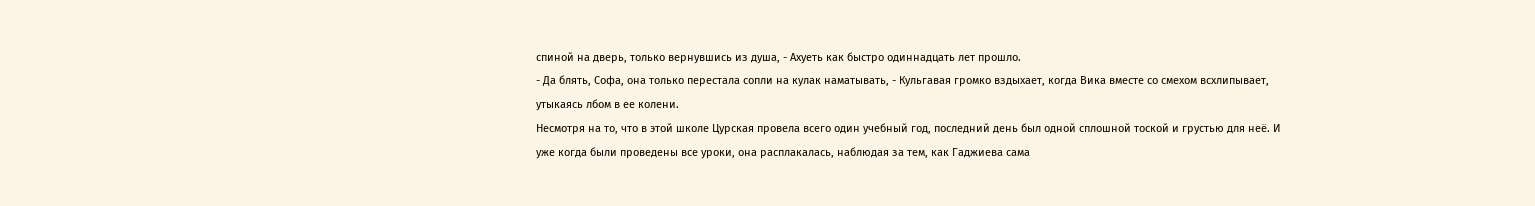спиной на дверь, только вернувшись из душа, - Ахуеть как быстро одиннадцать лет прошло.
- Да блять, Софа, она только перестала сопли на кулак наматывать, - Кульгавая громко вздыхает, когда Вика вместе со смехом всхлипывает, утыкаясь лбом в ее колени.
Несмотря на то, что в этой школе Цурская провела всего один учебный год, последний день был одной сплошной тоской и грустью для неё. И уже когда были проведены все уроки, она расплакалась, наблюдая за тем, как Гаджиева сама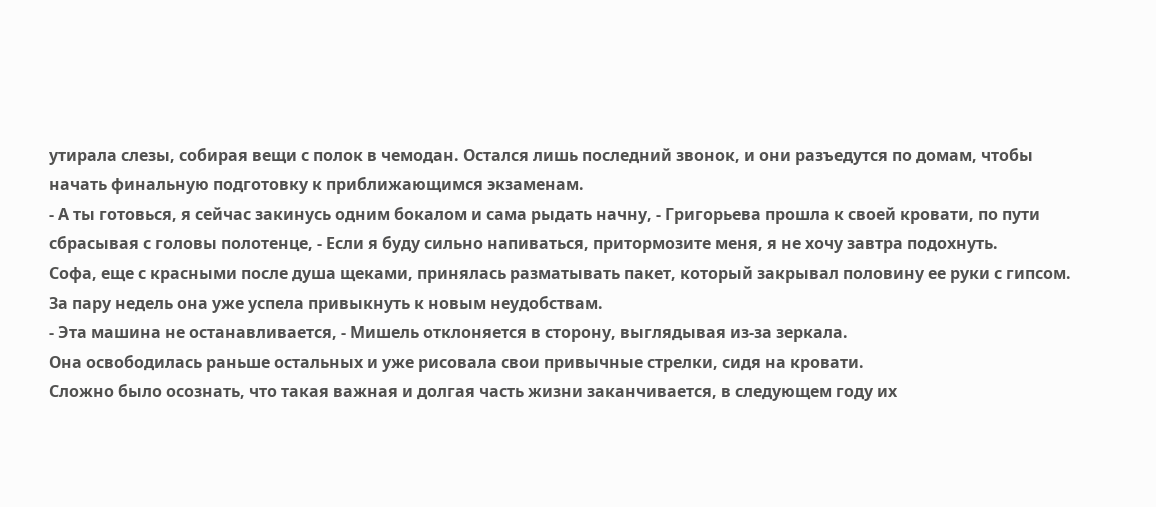утирала слезы, собирая вещи с полок в чемодан. Остался лишь последний звонок, и они разъедутся по домам, чтобы начать финальную подготовку к приближающимся экзаменам.
- А ты готовься, я сейчас закинусь одним бокалом и сама рыдать начну, - Григорьева прошла к своей кровати, по пути сбрасывая с головы полотенце, - Если я буду сильно напиваться, притормозите меня, я не хочу завтра подохнуть.
Софа, еще с красными после душа щеками, принялась разматывать пакет, который закрывал половину ее руки с гипсом. За пару недель она уже успела привыкнуть к новым неудобствам.
- Эта машина не останавливается, - Мишель отклоняется в сторону, выглядывая из-за зеркала.
Она освободилась раньше остальных и уже рисовала свои привычные стрелки, сидя на кровати.
Сложно было осознать, что такая важная и долгая часть жизни заканчивается, в следующем году их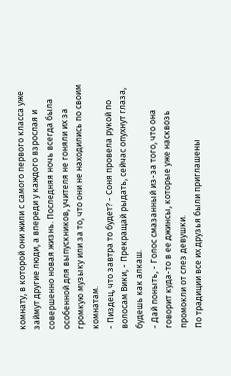комнату, в которой они жили с самого первого класса уже займут другие люди, а впереди у каждого взрослая и совершенно новая жизнь. Последняя ночь всегда была особенной для выпускников, учителя не гоняли их за громкую музыку или за то, что они не находились по своим комнатам.
- Пиздец, что завтра то будет? - Соня провела рукой по волосам Вики, - Прекращай рыдать, сейчас опухнут глаза, будешь как алкаш.
- Дай поныть, - Голос смазанный из-за того, что она говорит куда-то в ее джинсы, которые уже насквозь промокли от слез девушки.
По традиции все их друзья были приглашены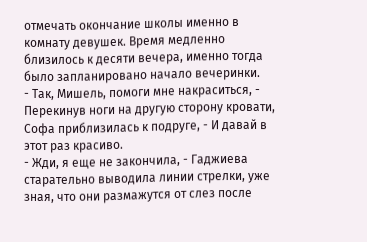отмечать окончание школы именно в комнату девушек. Время медленно близилось к десяти вечера, именно тогда было запланировано начало вечеринки.
- Так, Мишель, помоги мне накраситься, - Перекинув ноги на другую сторону кровати, Софа приблизилась к подруге, - И давай в этот раз красиво.
- Жди, я еще не закончила, - Гаджиева старательно выводила линии стрелки, уже зная, что они размажутся от слез после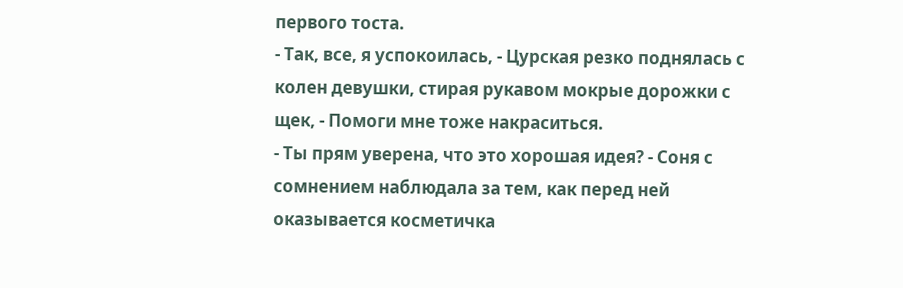первого тоста.
- Так, все, я успокоилась, - Цурская резко поднялась с колен девушки, стирая рукавом мокрые дорожки с щек, - Помоги мне тоже накраситься.
- Ты прям уверена, что это хорошая идея? - Соня с сомнением наблюдала за тем, как перед ней оказывается косметичка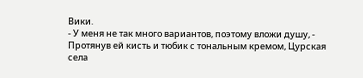Вики.
- У меня не так много вариантов, поэтому вложи душу, - Протянув ей кисть и тюбик с тональным кремом, Цурская села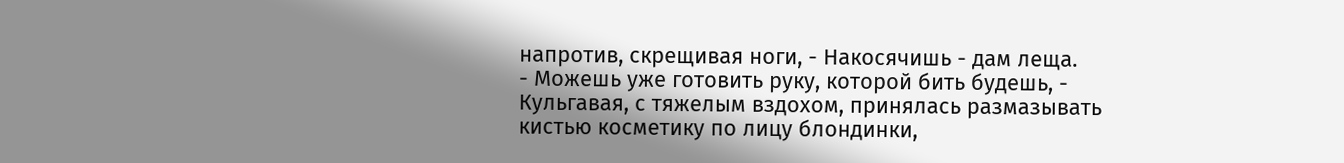напротив, скрещивая ноги, - Накосячишь - дам леща.
- Можешь уже готовить руку, которой бить будешь, - Кульгавая, с тяжелым вздохом, принялась размазывать кистью косметику по лицу блондинки,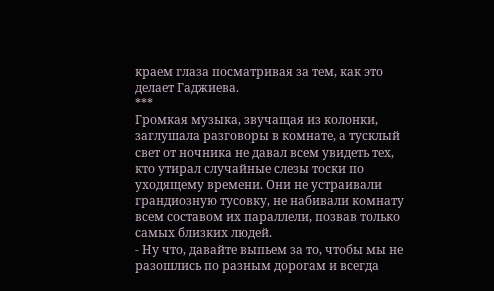краем глаза посматривая за тем, как это делает Гаджиева.
***
Громкая музыка, звучащая из колонки, заглушала разговоры в комнате, а тусклый свет от ночника не давал всем увидеть тех, кто утирал случайные слезы тоски по уходящему времени. Они не устраивали грандиозную тусовку, не набивали комнату всем составом их параллели, позвав только самых близких людей.
- Ну что, давайте выпьем за то, чтобы мы не разошлись по разным дорогам и всегда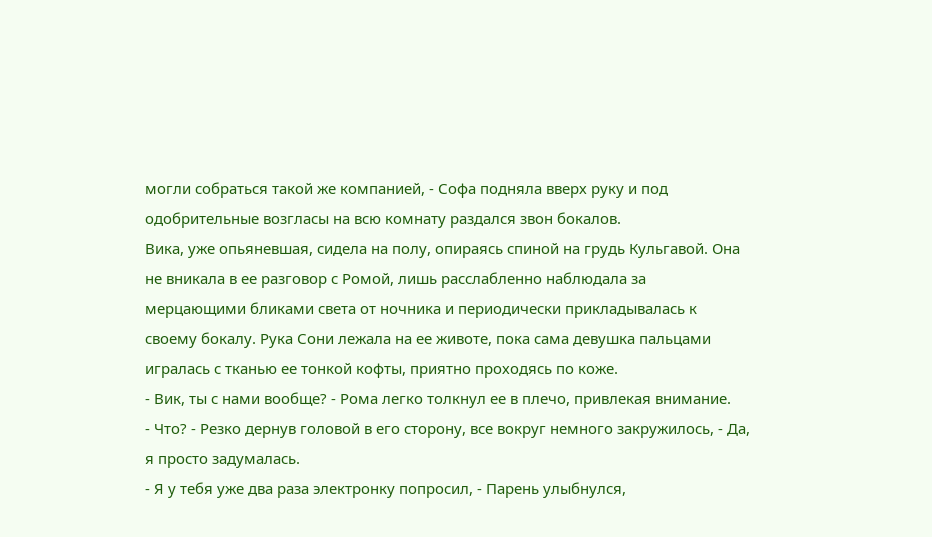могли собраться такой же компанией, - Софа подняла вверх руку и под одобрительные возгласы на всю комнату раздался звон бокалов.
Вика, уже опьяневшая, сидела на полу, опираясь спиной на грудь Кульгавой. Она не вникала в ее разговор с Ромой, лишь расслабленно наблюдала за мерцающими бликами света от ночника и периодически прикладывалась к своему бокалу. Рука Сони лежала на ее животе, пока сама девушка пальцами игралась с тканью ее тонкой кофты, приятно проходясь по коже.
- Вик, ты с нами вообще? - Рома легко толкнул ее в плечо, привлекая внимание.
- Что? - Резко дернув головой в его сторону, все вокруг немного закружилось, - Да, я просто задумалась.
- Я у тебя уже два раза электронку попросил, - Парень улыбнулся,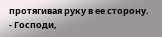протягивая руку в ее сторону.
- Господи,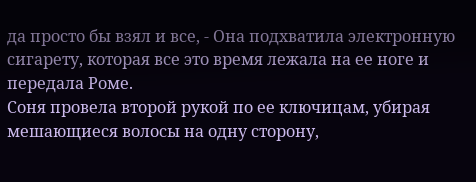да просто бы взял и все, - Она подхватила электронную сигарету, которая все это время лежала на ее ноге и передала Роме.
Соня провела второй рукой по ее ключицам, убирая мешающиеся волосы на одну сторону,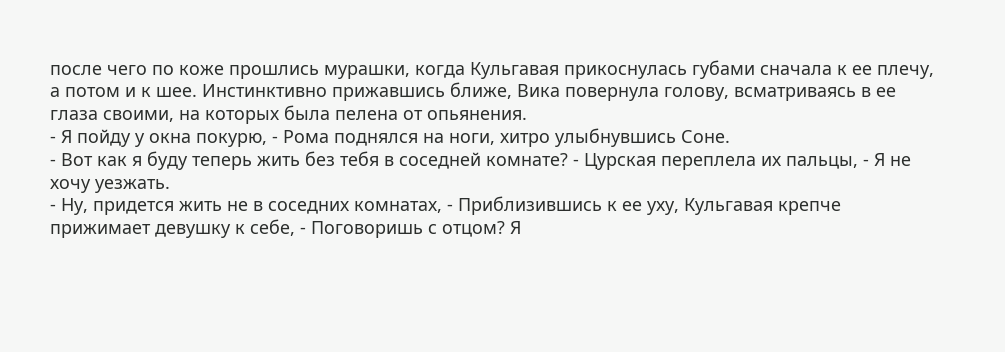после чего по коже прошлись мурашки, когда Кульгавая прикоснулась губами сначала к ее плечу, а потом и к шее. Инстинктивно прижавшись ближе, Вика повернула голову, всматриваясь в ее глаза своими, на которых была пелена от опьянения.
- Я пойду у окна покурю, - Рома поднялся на ноги, хитро улыбнувшись Соне.
- Вот как я буду теперь жить без тебя в соседней комнате? - Цурская переплела их пальцы, - Я не хочу уезжать.
- Ну, придется жить не в соседних комнатах, - Приблизившись к ее уху, Кульгавая крепче прижимает девушку к себе, - Поговоришь с отцом? Я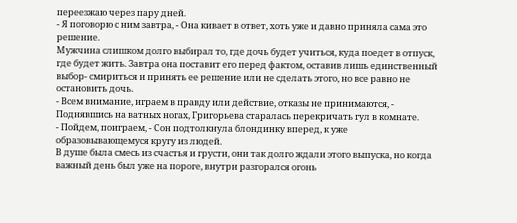переезжаю через пару дней.
- Я поговорю с ним завтра, - Она кивает в ответ, хоть уже и давно приняла сама это решение.
Мужчина слишком долго выбирал то, где дочь будет учиться, куда поедет в отпуск, где будет жить. Завтра она поставит его перед фактом, оставив лишь единственный выбор- смириться и принять ее решение или не сделать этого, но все равно не остановить дочь.
- Всем внимание, играем в правду или действие, отказы не принимаются, - Поднявшись на ватных ногах, Григорьева старалась перекричать гул в комнате.
- Пойдем, поиграем, - Сон подтолкнула блондинку вперед, к уже образовывающемуся кругу из людей.
В душе была смесь из счастья и грусти, они так долго ждали этого выпуска, но когда важный день был уже на пороге, внутри разгорался огонь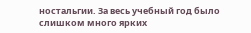ностальгии. За весь учебный год было слишком много ярких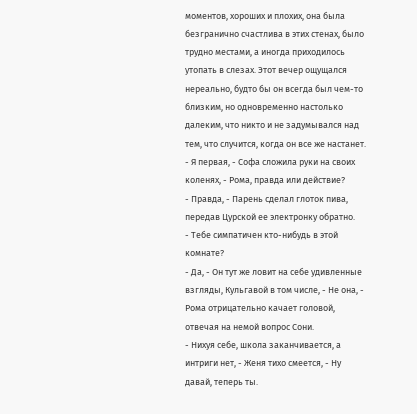моментов, хороших и плохих, она была безгранично счастлива в этих стенах, было трудно местами, а иногда приходилось утопать в слезах. Этот вечер ощущался нереально, будто бы он всегда был чем-то близким, но одновременно настолько далеким, что никто и не задумывался над тем, что случится, когда он все же настанет.
- Я первая, - Софа сложила руки на своих коленях, - Рома, правда или действие?
- Правда, - Парень сделал глоток пива, передав Цурской ее электронку обратно.
- Тебе симпатичен кто-нибудь в этой комнате?
- Да, - Он тут же ловит на себе удивленные взгляды, Кульгавой в том числе, - Не она, - Рома отрицательно качает головой, отвечая на немой вопрос Сони.
- Нихуя себе, школа заканчивается, а интриги нет, - Женя тихо смеется, - Ну давай, теперь ты.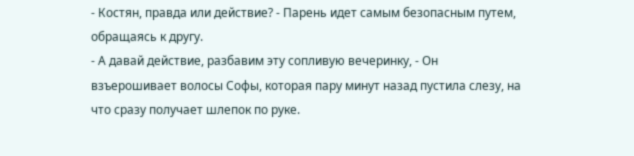- Костян, правда или действие? - Парень идет самым безопасным путем, обращаясь к другу.
- А давай действие, разбавим эту сопливую вечеринку, - Он взъерошивает волосы Софы, которая пару минут назад пустила слезу, на что сразу получает шлепок по руке.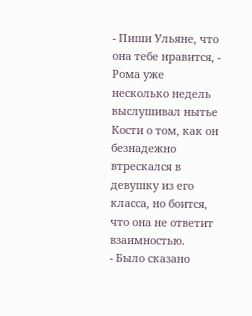- Пиши Ульяне, что она тебе нравится, - Рома уже несколько недель выслушивал нытье Кости о том, как он безнадежно втрескался в девушку из его класса, но боится, что она не ответит взаимностью.
- Было сказано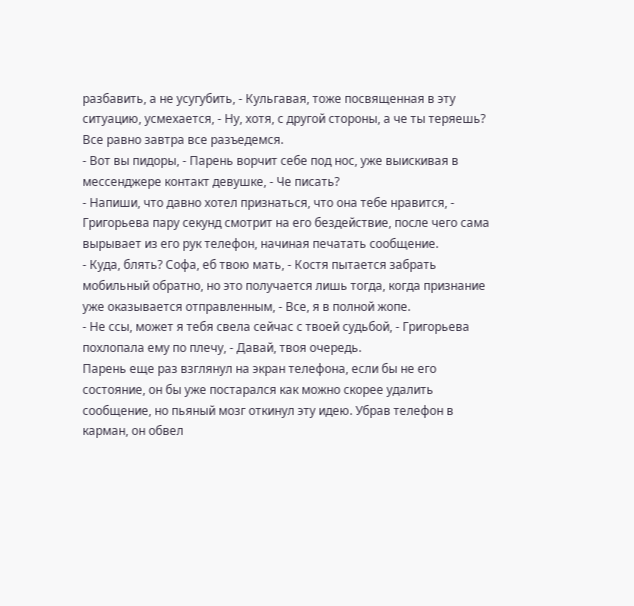разбавить, а не усугубить, - Кульгавая, тоже посвященная в эту ситуацию, усмехается, - Ну, хотя, с другой стороны, а че ты теряешь? Все равно завтра все разъедемся.
- Вот вы пидоры, - Парень ворчит себе под нос, уже выискивая в мессенджере контакт девушке, - Че писать?
- Напиши, что давно хотел признаться, что она тебе нравится, - Григорьева пару секунд смотрит на его бездействие, после чего сама вырывает из его рук телефон, начиная печатать сообщение.
- Куда, блять? Софа, еб твою мать, - Костя пытается забрать мобильный обратно, но это получается лишь тогда, когда признание уже оказывается отправленным, - Все, я в полной жопе.
- Не ссы, может я тебя свела сейчас с твоей судьбой, - Григорьева похлопала ему по плечу, - Давай, твоя очередь.
Парень еще раз взглянул на экран телефона, если бы не его состояние, он бы уже постарался как можно скорее удалить сообщение, но пьяный мозг откинул эту идею. Убрав телефон в карман, он обвел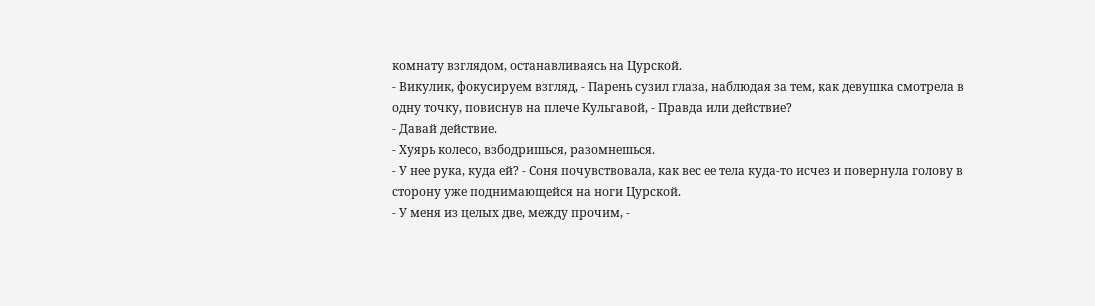комнату взглядом, останавливаясь на Цурской.
- Викулик, фокусируем взгляд, - Парень сузил глаза, наблюдая за тем, как девушка смотрела в одну точку, повиснув на плече Кульгавой, - Правда или действие?
- Давай действие.
- Хуярь колесо, взбодришься, разомнешься.
- У нее рука, куда ей? - Соня почувствовала, как вес ее тела куда-то исчез и повернула голову в сторону уже поднимающейся на ноги Цурской.
- У меня из целых две, между прочим, -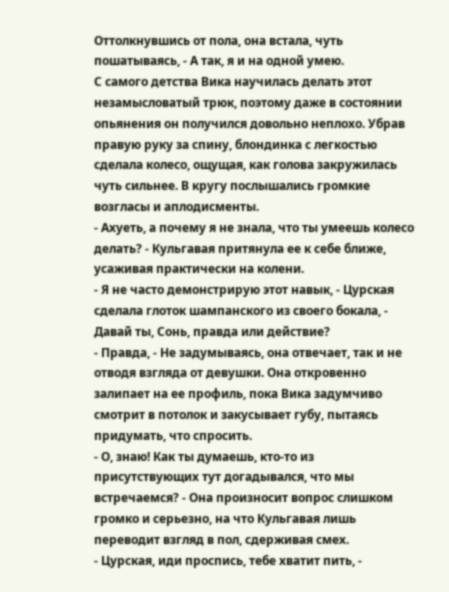Оттолкнувшись от пола, она встала, чуть пошатываясь, - А так, я и на одной умею.
С самого детства Вика научилась делать этот незамысловатый трюк, поэтому даже в состоянии опьянения он получился довольно неплохо. Убрав правую руку за спину, блондинка с легкостью сделала колесо, ощущая, как голова закружилась чуть сильнее. В кругу послышались громкие возгласы и аплодисменты.
- Ахуеть, а почему я не знала, что ты умеешь колесо делать? - Кульгавая притянула ее к себе ближе, усаживая практически на колени.
- Я не часто демонстрирую этот навык, - Цурская сделала глоток шампанского из своего бокала, - Давай ты, Сонь, правда или действие?
- Правда, - Не задумываясь, она отвечает, так и не отводя взгляда от девушки. Она откровенно залипает на ее профиль, пока Вика задумчиво смотрит в потолок и закусывает губу, пытаясь придумать, что спросить.
- О, знаю! Как ты думаешь, кто-то из присутствующих тут догадывался, что мы встречаемся? - Она произносит вопрос слишком громко и серьезно, на что Кульгавая лишь переводит взгляд в пол, сдерживая смех.
- Цурская, иди проспись, тебе хватит пить, -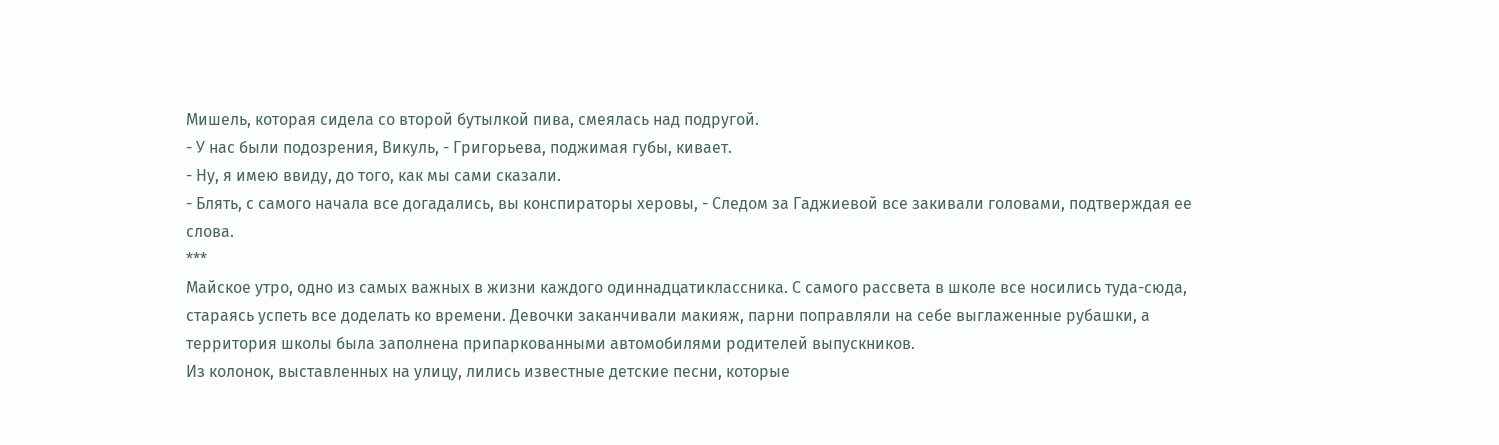Мишель, которая сидела со второй бутылкой пива, смеялась над подругой.
- У нас были подозрения, Викуль, - Григорьева, поджимая губы, кивает.
- Ну, я имею ввиду, до того, как мы сами сказали.
- Блять, с самого начала все догадались, вы конспираторы херовы, - Следом за Гаджиевой все закивали головами, подтверждая ее слова.
***
Майское утро, одно из самых важных в жизни каждого одиннадцатиклассника. С самого рассвета в школе все носились туда-сюда, стараясь успеть все доделать ко времени. Девочки заканчивали макияж, парни поправляли на себе выглаженные рубашки, а территория школы была заполнена припаркованными автомобилями родителей выпускников.
Из колонок, выставленных на улицу, лились известные детские песни, которые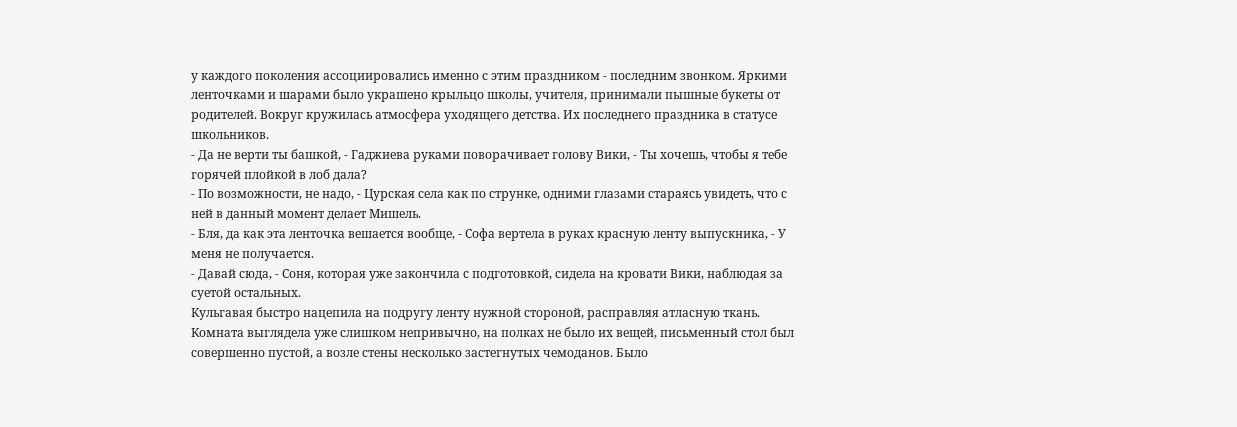у каждого поколения ассоциировались именно с этим праздником - последним звонком. Яркими ленточками и шарами было украшено крыльцо школы, учителя, принимали пышные букеты от родителей. Вокруг кружилась атмосфера уходящего детства. Их последнего праздника в статусе школьников.
- Да не верти ты башкой, - Гаджиева руками поворачивает голову Вики, - Ты хочешь, чтобы я тебе горячей плойкой в лоб дала?
- По возможности, не надо, - Цурская села как по струнке, одними глазами стараясь увидеть, что с ней в данный момент делает Мишель.
- Бля, да как эта ленточка вешается вообще, - Софа вертела в руках красную ленту выпускника, - У меня не получается.
- Давай сюда, - Соня, которая уже закончила с подготовкой, сидела на кровати Вики, наблюдая за суетой остальных.
Кульгавая быстро нацепила на подругу ленту нужной стороной, расправляя атласную ткань. Комната выглядела уже слишком непривычно, на полках не было их вещей, письменный стол был совершенно пустой, а возле стены несколько застегнутых чемоданов. Было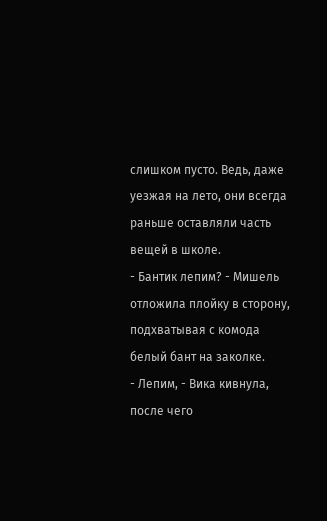слишком пусто. Ведь, даже уезжая на лето, они всегда раньше оставляли часть вещей в школе.
- Бантик лепим? - Мишель отложила плойку в сторону, подхватывая с комода белый бант на заколке.
- Лепим, - Вика кивнула, после чего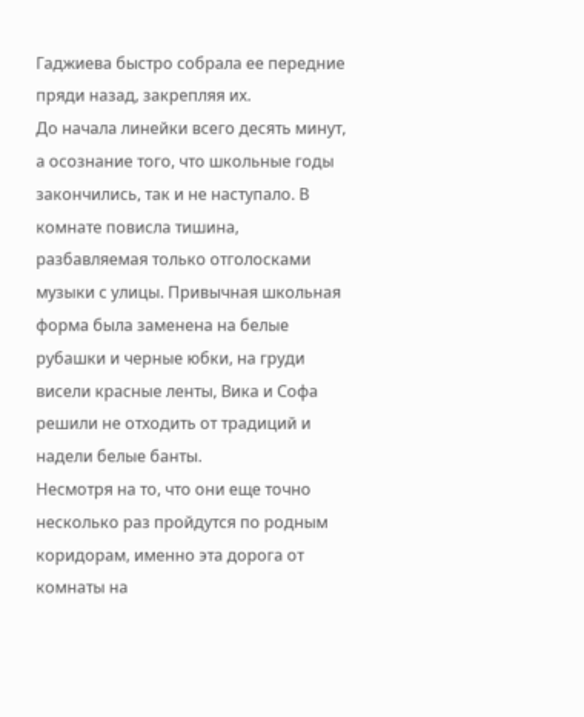Гаджиева быстро собрала ее передние пряди назад, закрепляя их.
До начала линейки всего десять минут, а осознание того, что школьные годы закончились, так и не наступало. В комнате повисла тишина, разбавляемая только отголосками музыки с улицы. Привычная школьная форма была заменена на белые рубашки и черные юбки, на груди висели красные ленты, Вика и Софа решили не отходить от традиций и надели белые банты.
Несмотря на то, что они еще точно несколько раз пройдутся по родным коридорам, именно эта дорога от комнаты на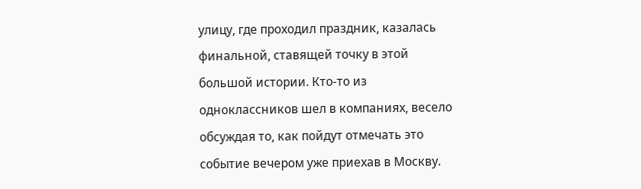улицу, где проходил праздник, казалась финальной, ставящей точку в этой большой истории. Кто-то из одноклассников шел в компаниях, весело обсуждая то, как пойдут отмечать это событие вечером уже приехав в Москву.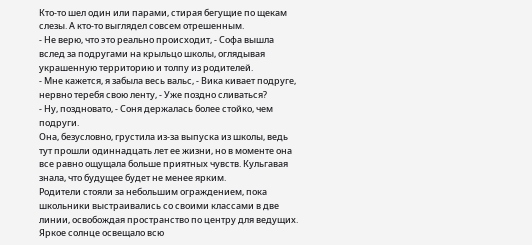Кто-то шел один или парами, стирая бегущие по щекам слезы. А кто-то выглядел совсем отрешенным.
- Не верю, что это реально происходит, - Софа вышла вслед за подругами на крыльцо школы, оглядывая украшенную территорию и толпу из родителей.
- Мне кажется, я забыла весь вальс, - Вика кивает подруге, нервно теребя свою ленту, - Уже поздно сливаться?
- Ну, поздновато, - Соня держалась более стойко, чем подруги.
Она, безусловно, грустила из-за выпуска из школы, ведь тут прошли одиннадцать лет ее жизни, но в моменте она все равно ощущала больше приятных чувств. Кульгавая знала, что будущее будет не менее ярким.
Родители стояли за небольшим ограждением, пока школьники выстраивались со своими классами в две линии, освобождая пространство по центру для ведущих. Яркое солнце освещало всю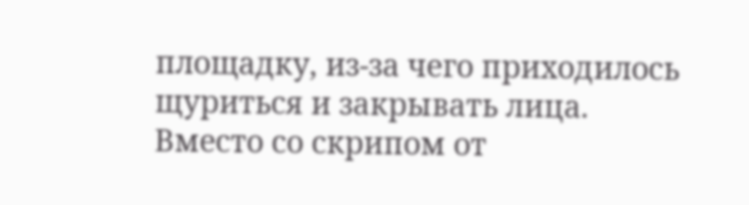площадку, из-за чего приходилось щуриться и закрывать лица. Вместо со скрипом от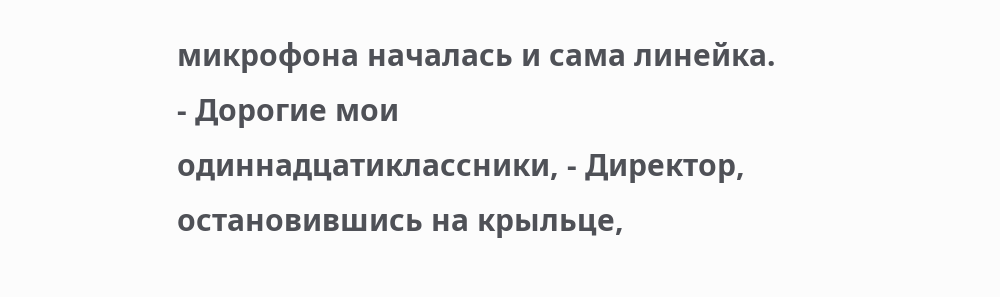микрофона началась и сама линейка.
- Дорогие мои одиннадцатиклассники, - Директор, остановившись на крыльце,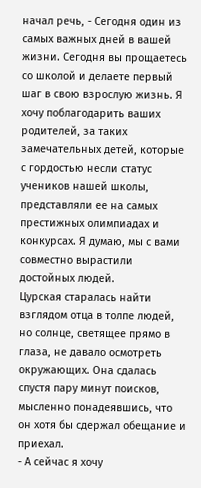начал речь, - Сегодня один из самых важных дней в вашей жизни. Сегодня вы прощаетесь со школой и делаете первый шаг в свою взрослую жизнь. Я хочу поблагодарить ваших родителей, за таких замечательных детей, которые с гордостью несли статус учеников нашей школы, представляли ее на самых престижных олимпиадах и конкурсах. Я думаю, мы с вами совместно вырастили достойных людей.
Цурская старалась найти взглядом отца в толпе людей, но солнце, светящее прямо в глаза, не давало осмотреть окружающих. Она сдалась спустя пару минут поисков, мысленно понадеявшись, что он хотя бы сдержал обещание и приехал.
- А сейчас я хочу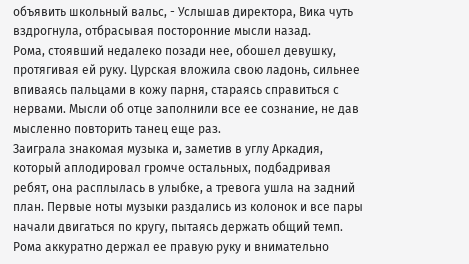объявить школьный вальс, - Услышав директора, Вика чуть вздрогнула, отбрасывая посторонние мысли назад.
Рома, стоявший недалеко позади нее, обошел девушку, протягивая ей руку. Цурская вложила свою ладонь, сильнее впиваясь пальцами в кожу парня, стараясь справиться с нервами. Мысли об отце заполнили все ее сознание, не дав мысленно повторить танец еще раз.
Заиграла знакомая музыка и, заметив в углу Аркадия, который аплодировал громче остальных, подбадривая ребят, она расплылась в улыбке, а тревога ушла на задний план. Первые ноты музыки раздались из колонок и все пары начали двигаться по кругу, пытаясь держать общий темп. Рома аккуратно держал ее правую руку и внимательно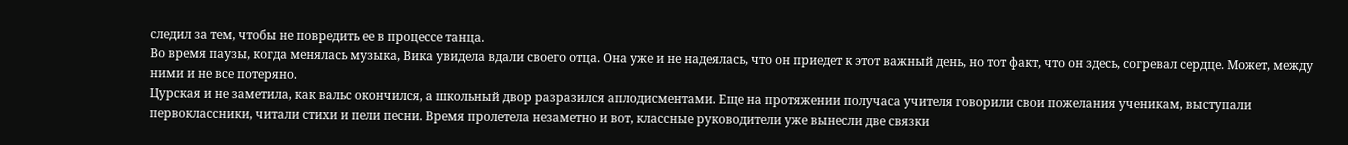следил за тем, чтобы не повредить ее в процессе танца.
Во время паузы, когда менялась музыка, Вика увидела вдали своего отца. Она уже и не надеялась, что он приедет к этот важный день, но тот факт, что он здесь, согревал сердце. Может, между ними и не все потеряно.
Цурская и не заметила, как вальс окончился, а школьный двор разразился аплодисментами. Еще на протяжении получаса учителя говорили свои пожелания ученикам, выступали первоклассники, читали стихи и пели песни. Время пролетела незаметно и вот, классные руководители уже вынесли две связки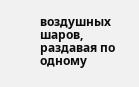воздушных шаров, раздавая по одному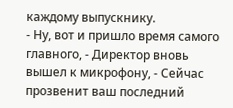каждому выпускнику.
- Ну, вот и пришло время самого главного, - Директор вновь вышел к микрофону, - Сейчас прозвенит ваш последний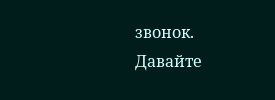звонок. Давайте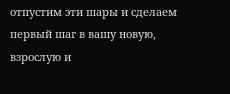отпустим эти шары и сделаем первый шаг в вашу новую, взрослую и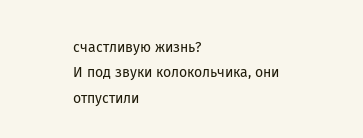счастливую жизнь?
И под звуки колокольчика, они отпустили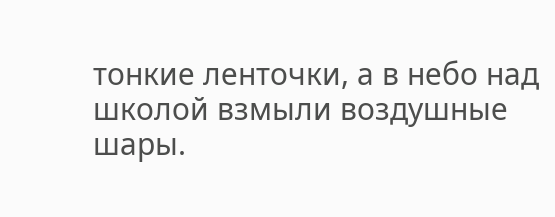тонкие ленточки, а в небо над школой взмыли воздушные шары.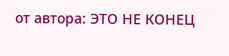от автора: ЭТО НЕ КОНЕЦ